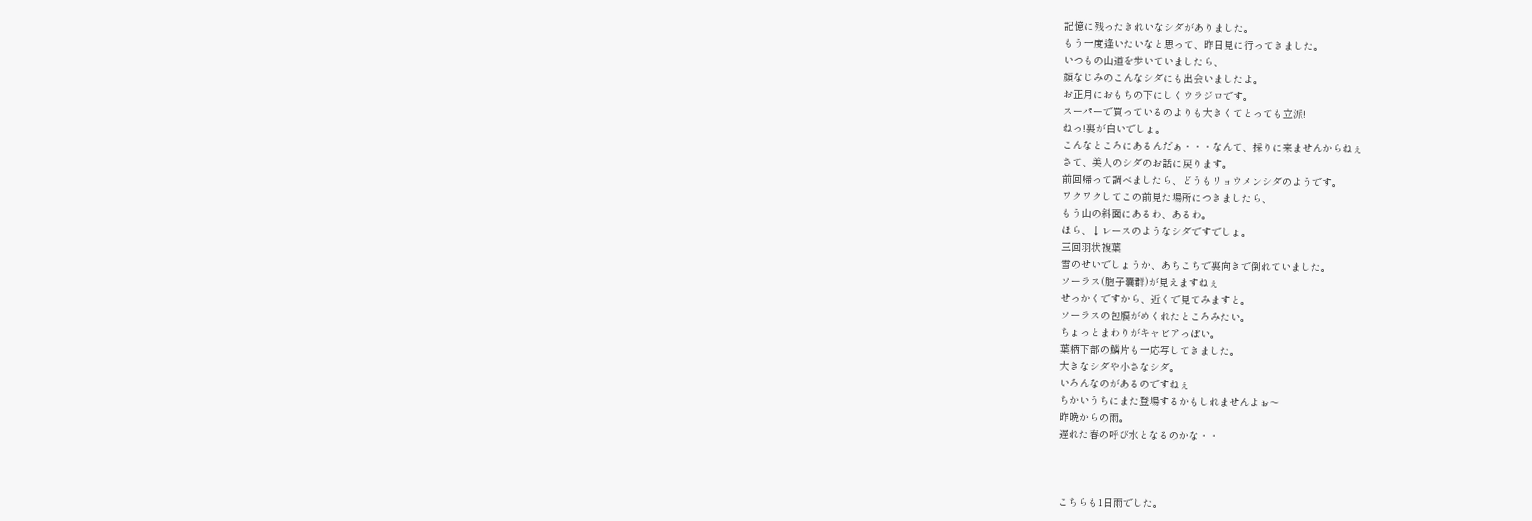記憶に残ったきれいなシダがありました。
もう一度逢いたいなと思って、昨日見に行ってきました。
いつもの山道を歩いていましたら、
顔なじみのこんなシダにも出会いましたよ。
お正月におもちの下にしくウラジロです。
スーパーで買っているのよりも大きくてとっても立派!
ねっ!裏が白いでしょ。
こんなところにあるんだぁ・・・なんて、採りに来ませんからねぇ
さて、美人のシダのお話に戻ります。
前回帰って調べましたら、どうもリョウメンシダのようです。
ワクワクしてこの前見た場所につきましたら、
もう山の斜面にあるわ、あるわ。
ほら、↓レースのようなシダですでしょ。
三回羽状複葉
雪のせいでしょうか、あちこちで裏向きで倒れていました。
ソーラス(胞子嚢群)が見えますねぇ
せっかくですから、近くで見てみますと。
ソーラスの包膜がめくれたところみたい。
ちょっとまわりがキャビアっぽい。
葉柄下部の鱗片も一応写してきました。
大きなシダや小さなシダ。
いろんなのがあるのですねぇ
ちかいうちにまた登場するかもしれませんよぉ〜
昨晩からの雨。
遅れた春の呼び水となるのかな・・



こちらも1日雨でした。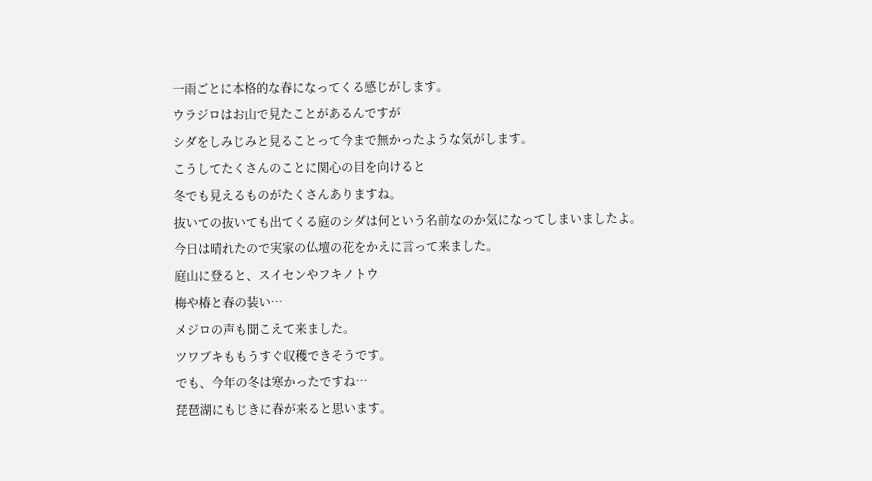一雨ごとに本格的な春になってくる感じがします。
ウラジロはお山で見たことがあるんですが
シダをしみじみと見ることって今まで無かったような気がします。
こうしてたくさんのことに関心の目を向けると
冬でも見えるものがたくさんありますね。
抜いての抜いても出てくる庭のシダは何という名前なのか気になってしまいましたよ。
今日は晴れたので実家の仏壇の花をかえに言って来ました。
庭山に登ると、スイセンやフキノトウ
梅や椿と春の装い…
メジロの声も聞こえて来ました。
ツワブキももうすぐ収穫できそうです。
でも、今年の冬は寒かったですね…
琵琶湖にもじきに春が来ると思います。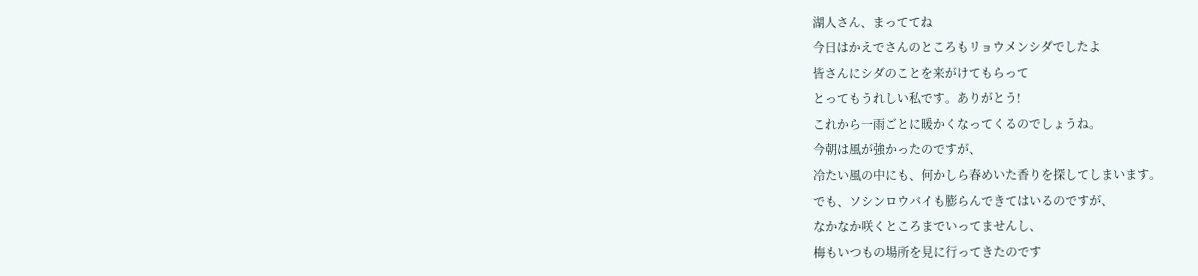湖人さん、まっててね
今日はかえでさんのところもリョウメンシダでしたよ
皆さんにシダのことを来がけてもらって
とってもうれしい私です。ありがとう!
これから一雨ごとに暖かくなってくるのでしょうね。
今朝は風が強かったのですが、
冷たい風の中にも、何かしら春めいた香りを探してしまいます。
でも、ソシンロウバイも膨らんできてはいるのですが、
なかなか咲くところまでいってませんし、
梅もいつもの場所を見に行ってきたのです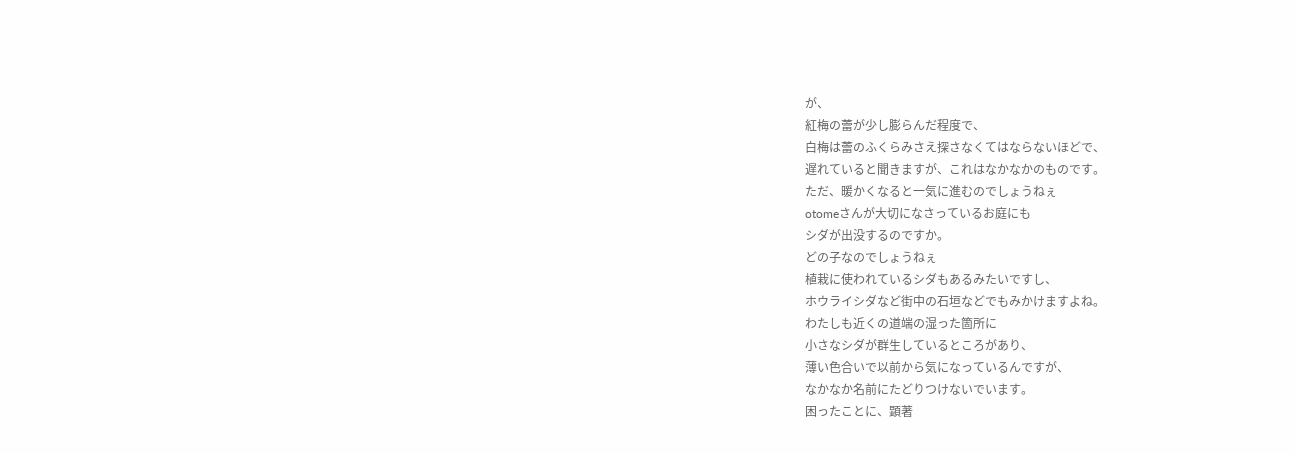が、
紅梅の蕾が少し膨らんだ程度で、
白梅は蕾のふくらみさえ探さなくてはならないほどで、
遅れていると聞きますが、これはなかなかのものです。
ただ、暖かくなると一気に進むのでしょうねぇ
otomeさんが大切になさっているお庭にも
シダが出没するのですか。
どの子なのでしょうねぇ
植栽に使われているシダもあるみたいですし、
ホウライシダなど街中の石垣などでもみかけますよね。
わたしも近くの道端の湿った箇所に
小さなシダが群生しているところがあり、
薄い色合いで以前から気になっているんですが、
なかなか名前にたどりつけないでいます。
困ったことに、顕著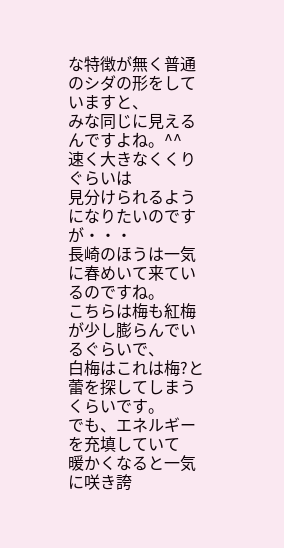な特徴が無く普通のシダの形をしていますと、
みな同じに見えるんですよね。^^
速く大きなくくりぐらいは
見分けられるようになりたいのですが・・・
長崎のほうは一気に春めいて来ているのですね。
こちらは梅も紅梅が少し膨らんでいるぐらいで、
白梅はこれは梅?と蕾を探してしまうくらいです。
でも、エネルギーを充填していて
暖かくなると一気に咲き誇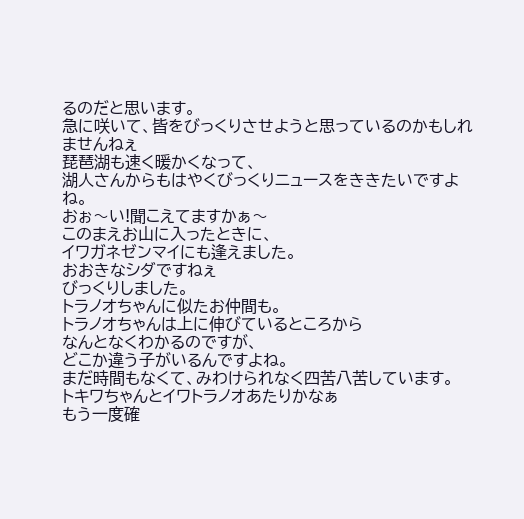るのだと思います。
急に咲いて、皆をびっくりさせようと思っているのかもしれませんねぇ
琵琶湖も速く暖かくなって、
湖人さんからもはやくびっくりニュースをききたいですよね。
おぉ〜い!聞こえてますかぁ〜
このまえお山に入ったときに、
イワガネゼンマイにも逢えました。
おおきなシダですねぇ
びっくりしました。
トラノオちゃんに似たお仲間も。
トラノオちゃんは上に伸びているところから
なんとなくわかるのですが、
どこか違う子がいるんですよね。
まだ時間もなくて、みわけられなく四苦八苦しています。
トキワちゃんとイワトラノオあたりかなぁ
もう一度確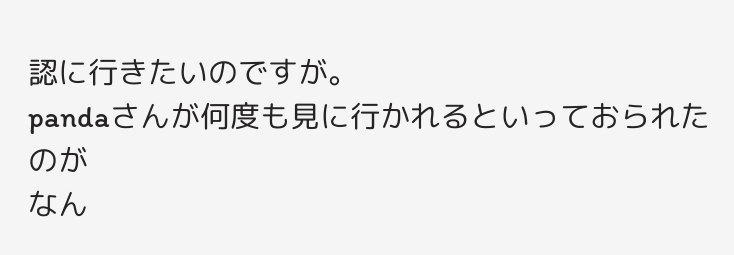認に行きたいのですが。
pandaさんが何度も見に行かれるといっておられたのが
なん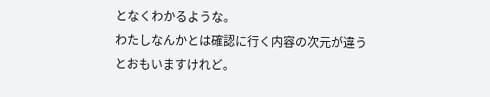となくわかるような。
わたしなんかとは確認に行く内容の次元が違うとおもいますけれど。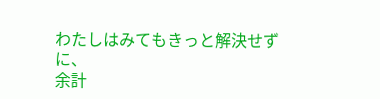わたしはみてもきっと解決せずに、
余計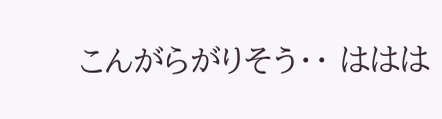こんがらがりそう・・ ははは